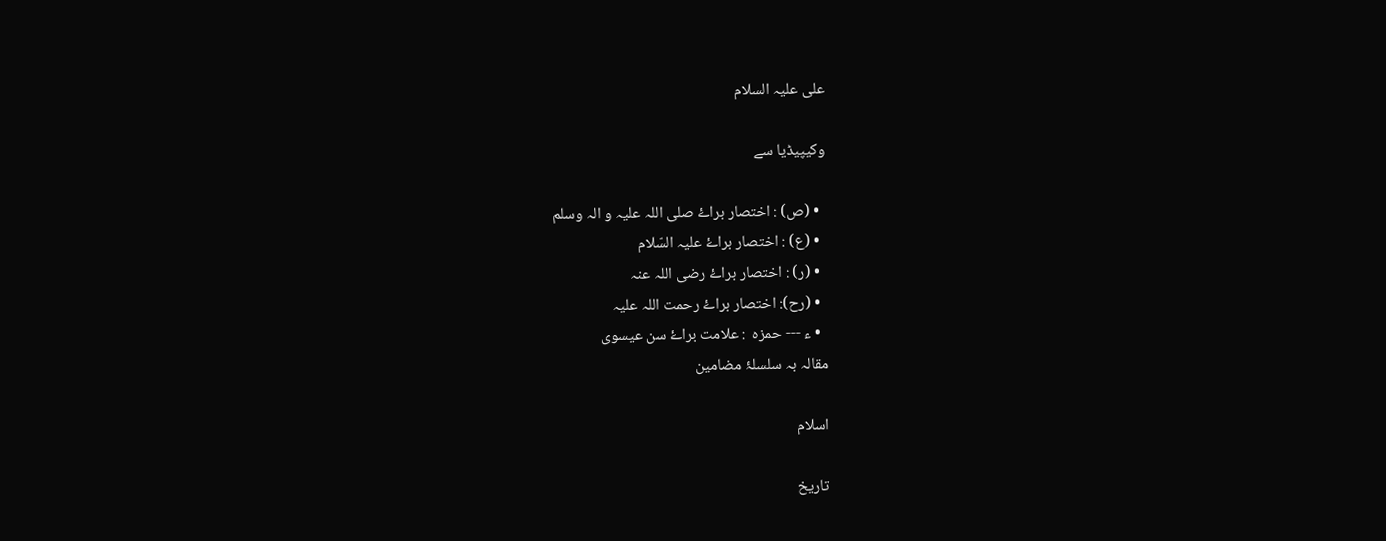علی علیہ السلام

وکیپیڈیا سے

  • (ص) : اختصار براۓ صلی اللہ علیہ و الہ وسلم
  • (ع) : اختصار براۓ علیہ السّلام
  • (ر) : اختصار براۓ رضی اللہ عنہ
  • (رح): اختصار براۓ رحمت اللہ علیہ
  • ء --- حمزہ  : علامت براۓ سن عیسوی
مقالہ بہ سلسلۂ مضامین

اسلام

تاریخ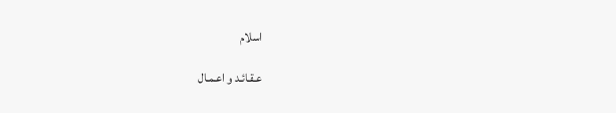اسلام

عـقـائـد و اعـمـال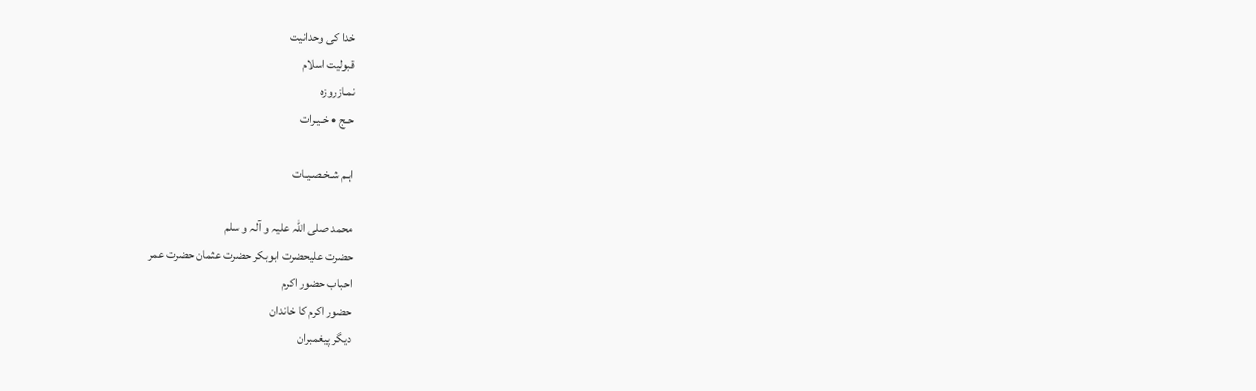خدا کی وحدانیت
قبولیت اسلام
نمـازروزہ
حـج • خـیـرات

اہـم شـخـصـیـات

محمد صلی اللہ علیہ و آلہ و سلم
حضرت علیحضرت ابوبکر حضرت عثمان حضرت عمر
احباب حضور اکرم
حضور اکرم کا خاندان
دیگر پیغمبران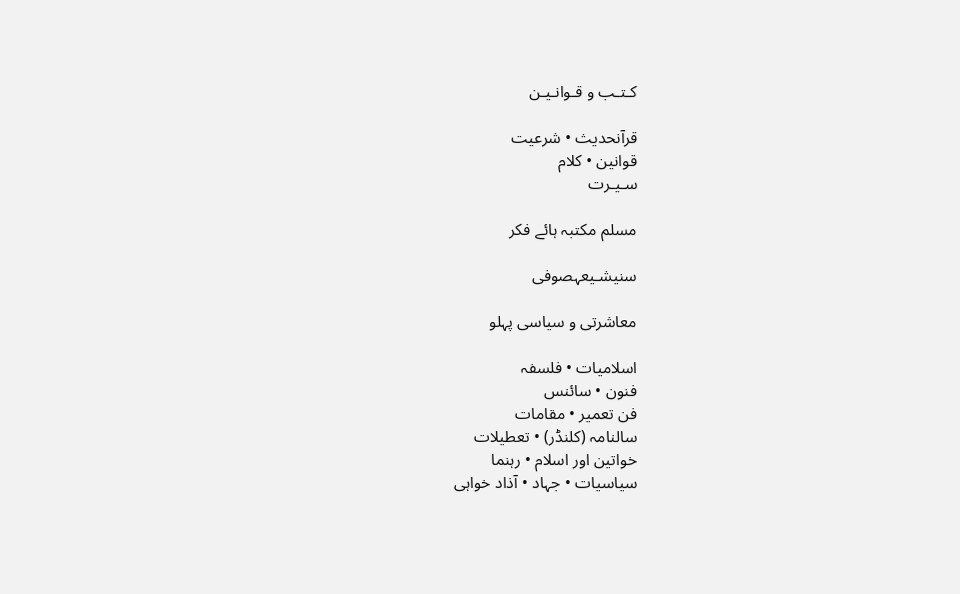کـتـب و قـوانـیـن

قرآنحدیث • شرعیت
قوانین • کلام
سـیـرت

مسلم مکتبہ ہائے فکر

سنیشـیعہصوفی

معاشرتی و سیاسی پہلو

اسلامیات • فلسفہ
فنون • سائنس
فن تعمیر • مقامات
سالنامہ (کلنڈر) • تعطیلات
خواتین اور اسلام • رہنما
سیاسیات • جہاد • آذاد خواہی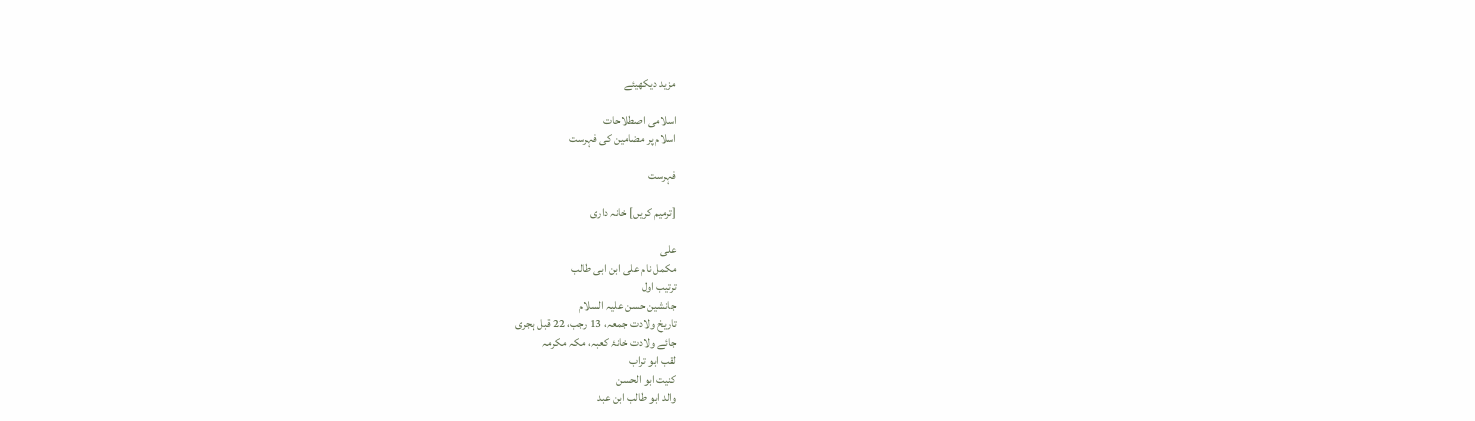مزید دیکھیئے

اسلامی اصطلاحات
اسلام پر مضامین کی فہرست

فہرست

[ترمیم کریں] خانہ داری

علی
مکمل نام علی ابن ابی طالب
ترتیب اول
جانشین حسن علیہ السلام
تاریخ ولادت جمعہ، 13 رجب، 22 قبل ہجری
جائے ولادت خانۂ کعبہ، مکہ مکرمہ
لقب ابو تراب
کنیت ابو الحسن
والد ابو طالب ابن عبد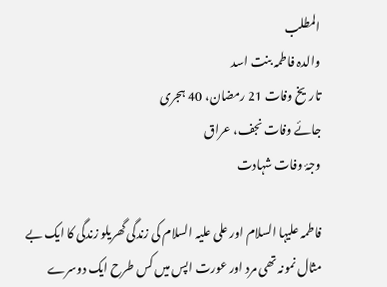المطلب
والدہ فاطمہ بنت اسد
تاریخ وفات 21 رمضان، 40 ہجری
جائے وفات نجف، عراق
وجۂ وفات شہادت

فاطمہ علیہا السلام اور علی علیہ السلام کی زندگی گھریلو زندگی کا ایک بے مثال نمونہ تھی مرد اور عورت اپس میں کس طرح ایک دوسرے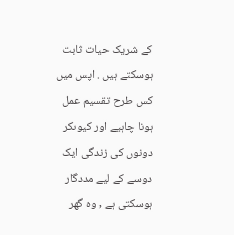کے شریک حیات ثابت ہوسکتے ہیں . اپس میں کس طرح تقسیم عمل ہونا چاہیے اور کیوںکر دونوں کی زندگی ایک دوسے کے لیے مددگار ہوسکتی ہے , وہ گھر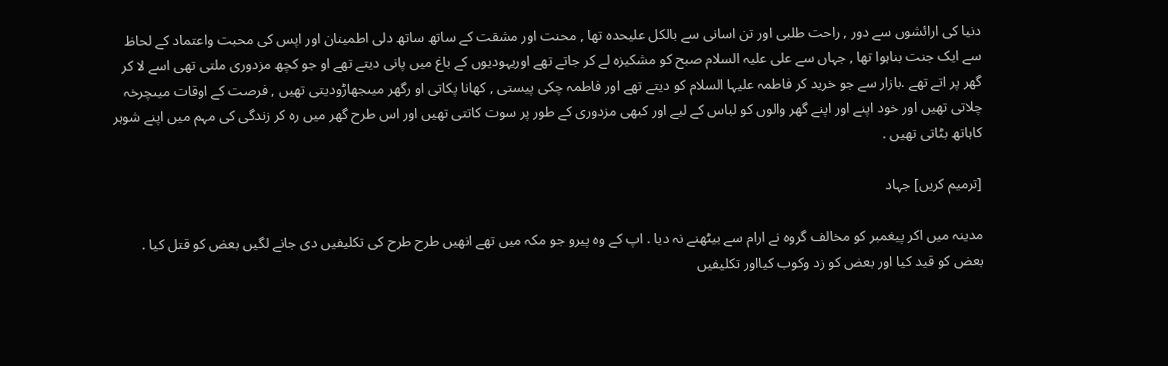دنیا کی ارائشوں سے دور , راحت طلبی اور تن اسانی سے بالکل علیحدہ تھا , محنت اور مشقت کے ساتھ ساتھ دلی اطمینان اور اپس کی محبت واعتماد کے لحاظ سے ایک جنت بناہوا تھا , جہاں سے علی علیہ السلام صبح کو مشکیزہ لے کر جاتے تھے اوریہودیوں کے باغ میں پانی دیتے تھے او جو کچھ مزدوری ملتی تھی اسے لا کر گھر پر اتے تھے .بازار سے جو خرید کر فاطمہ علیہا السلام کو دیتے تھے اور فاطمہ چکی پیستی , کھانا پکاتی او رگھر میںجھاڑودیتی تھیں , فرصت کے اوقات میںچرخہ چلاتی تھیں اور خود اپنے اور اپنے گھر والوں کو لباس کے لیے اور کبھی مزدوری کے طور پر سوت کاتتی تھیں اور اس طرح گھر میں رہ کر زندگی کی مہم میں اپنے شوہر کاہاتھ بٹاتی تھیں .

[ترمیم کریں] جہاد

مدینہ میں اکر پیغمبر کو مخالف گروہ نے ارام سے بیٹھنے نہ دیا . اپ کے وہ پیرو جو مکہ میں تھے انھیں طرح طرح کی تکلیفیں دی جانے لگیں بعض کو قتل کیا . بعض کو قید کیا اور بعض کو زد وکوب کیااور تکلیفیں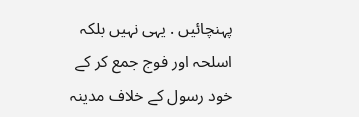پہنچائیں . یہی نہیں بلکہ اسلحہ اور فوج جمع کر کے خود رسول کے خلاف مدینہ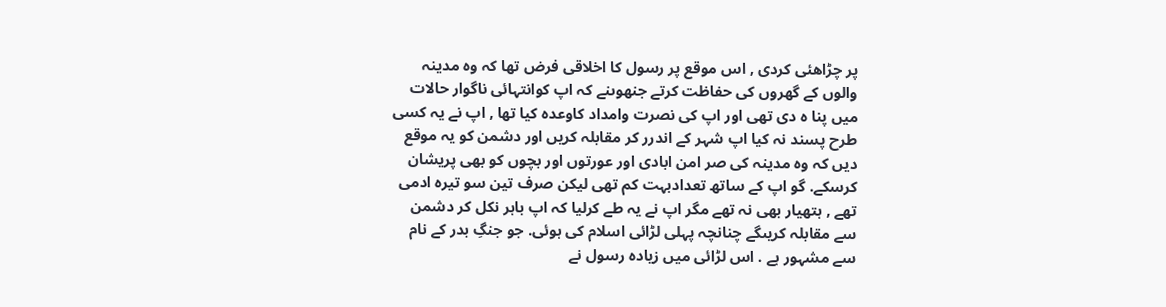پر چڑاھئی کردی , اس موقع پر رسول کا اخلاقی فرض تھا کہ وہ مدینہ والوں کے گھروں کی حفاظت کرتے جنھوںنے کہ اپ کوانتہائی ناگوار حالات میں پنا ہ دی تھی اور اپ کی نصرت وامداد کاوعدہ کیا تھا , اپ نے یہ کسی طرح پسند نہ کیا اپ شہر کے اندرر کر مقابلہ کریں اور دشمن کو یہ موقع دیں کہ وہ مدینہ کی صر امن ابادی اور عورتوں اور بچوں کو بھی پریشان کرسکے. گو اپ کے ساتھ تعدادبہت کم تھی لیکن صرف تین سو تیرہ ادمی تھے , ہتھیار بھی نہ تھے مگر اپ نے یہ طے کرلیا کہ اپ باہر نکل کر دشمن سے مقابلہ کریںگے چنانچہ پہلی لڑائی اسلام کی ہوئی. جو جنگِ بدر کے نام سے مشہور ہے . اس لڑائی میں زیادہ رسول نے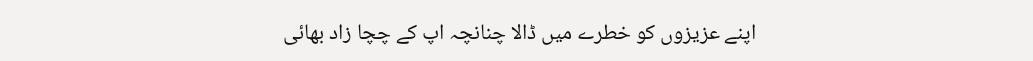اپنے عزیزوں کو خطرے میں ڈالا چنانچہ اپ کے چچا زاد بھائی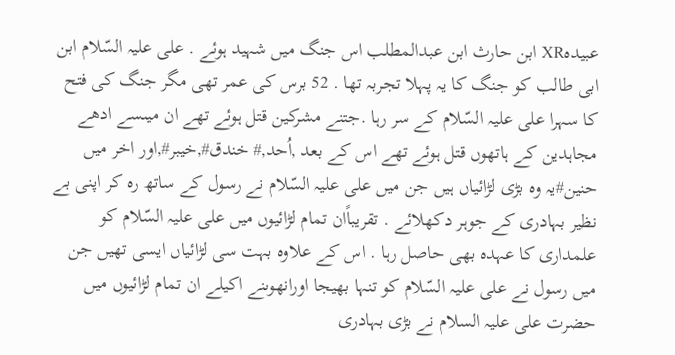عبیدہXR ابن حارث ابن عبدالمطلب اس جنگ میں شہید ہوئے . علی علیہ السّلام ابن ابی طالب کو جنگ کا یہ پہلا تجربہ تھا . 52 برس کی عمر تھی مگر جنگ کی فتح کا سہرا علی علیہ السّلام کے سر رہا .جتنے مشرکین قتل ہوئے تھے ان میںسے ادھے مجاہدین کے ہاتھوں قتل ہوئے تھے اس کے بعد ,اُحد,# خندق#,خیبر#,اور اخر میں حنین#یہ وہ بڑی لڑائیاں ہیں جن میں علی علیہ السّلام نے رسول کے ساتھ رہ کر اپنی بے نظیر بہادری کے جوہر دکھلائے . تقریباًان تمام لڑائیوں میں علی علیہ السّلام کو علمداری کا عہدہ بھی حاصل رہا . اس کے علاوہ بہت سی لڑائیاں ایسی تھیں جن میں رسول نے علی علیہ السّلام کو تنہا بھیجا اورانھوںنے اکیلے ان تمام لڑائیوں میں حضرت علی علیہ السلام نے بڑی بہادری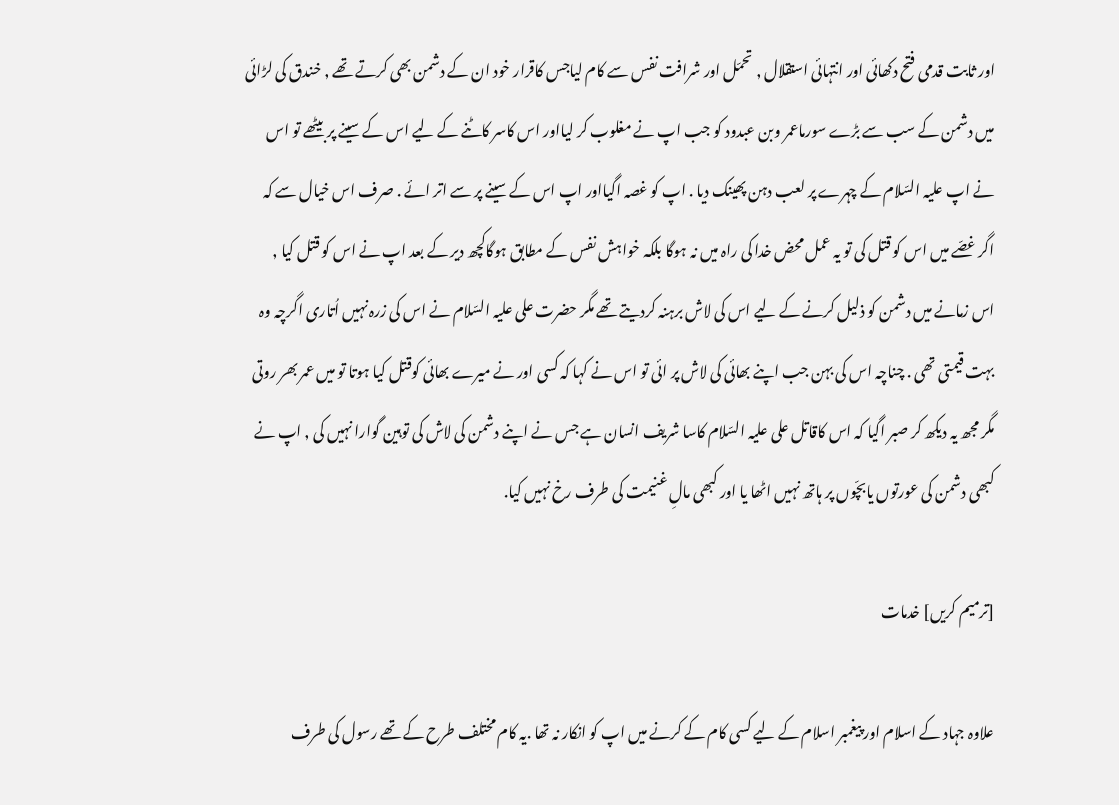اور ثابت قدمی فتح دکھائی اور انتہائی استقلال , تحمّل اور شرافت نفس سے کام لیاجس کاقرار خود ان کے دشمن بھی کرتے تھے , خندق کی لڑائی میں دشمن کے سب سے بڑے سورماعمر وبن عبدود کو جب اپ نے مغلوب کر لیااور اس کاسر کاٹنے کے لیے اس کے سینے پر بیٹھے تو اس نے اپ علیہ السّلام کے چہرے پر لعب دہن پھینک دیا . اپ کو غصہ اگیااور اپ اس کے سینے پر سے اتر ائے . صرف اس خیال سے کہ اگر غصّے میں اس کو قتل کی تو یہ عمل محض خدا کی راہ میں نہ ہوگا بلکہ خواہش نفس کے مطابق ہوگاکچھ دیر کے بعد اپ نے اس کو قتل کیا , اس زمانے میں دشمن کو ذلیل کرنے کے لیے اس کی لاش برہنہ کردیتے تھے مگر حضرت علی علیہ السّلام نے اس کی زرہ نہیں اُتاری اگرچہ وہ بہت قیمتی تھی . چناچہ اس کی بہن جب اپنے بھائی کی لاش پر ائی تو اس نے کہا کہ کسی اور نے میرے بھائی کوقتل کیا ہوتا تو میں عمر بھر روتی مگر مجھ یہ دیکھ کر صبر اگیا کہ اس کاقاتل علی علیہ السّلام کاسا شریف انسان ہے جس نے اپنے دشمن کی لاش کی توہین گوارا نہیں کی , اپ نے کبھی دشمن کی عورتوں یابچّوں پر ہاتھ نہیں اٹھا یا اور کبھی مالِ غنیمت کی طرف رخ نہیں کیا.

[ترمیم کریں] خدمات

علاوہ جہاد کے اسلام اور پیغمبر اسلام کے لیے کسی کام کے کرنے میں اپ کو انکار نہ تھا .یہ کام مختلف طرح کے تھے رسول کی طرف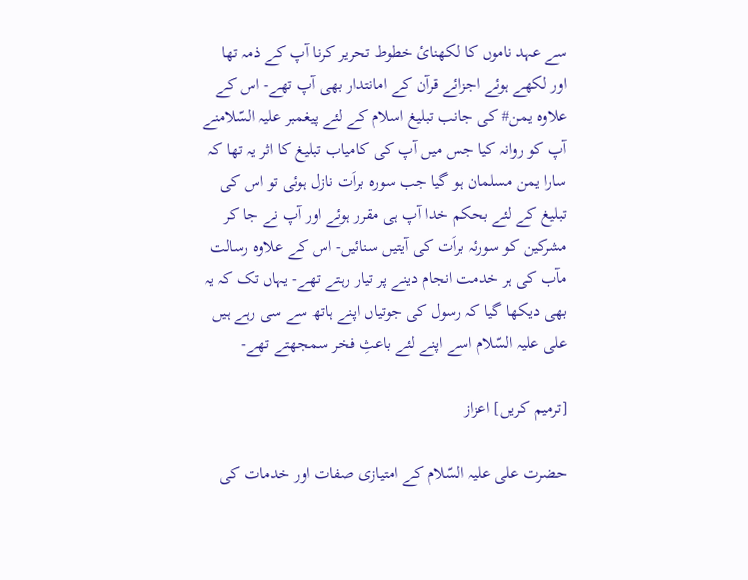سے عہد ناموں کا لکھنائ خطوط تحریر کرنا آپ کے ذمہ تھا اور لکھے ہوئے اجزائے قرآن کے امانتدار بھی آپ تھے- اس کے علاوہ یمن# کی جانب تبلیغ اسلام کے لئے پیغمبر علیہ السّلامنے آپ کو روانہ کیا جس میں آپ کی کامیاب تبلیغ کا اثر یہ تھا کہ سارا یمن مسلمان ہو گیا جب سورہ براَت نازل ہوئی تو اس کی تبلیغ کے لئے بحکم خدا آپ ہی مقرر ہوئے اور آپ نے جا کر مشرکین کو سورئہ براَت کی آیتیں سنائیں- اس کے علاوہ رسالت مآب کی ہر خدمت انجام دینے پر تیار رہتے تھے- یہاں تک کہ یہ بھی دیکھا گیا کہ رسول کی جوتیاں اپنے ہاتھ سے سی رہے ہیں علی علیہ السّلام اسے اپنے لئے باعثِ فخر سمجھتے تھے-

[ترمیم کریں] اعزاز

حضرت علی علیہ السّلام کے امتیازی صفات اور خدمات کی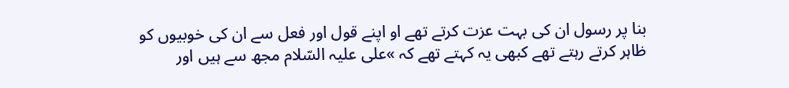بنا پر رسول ان کی بہت عزت کرتے تھے او اپنے قول اور فعل سے ان کی خوبیوں کو ظاہر کرتے رہتے تھے کبھی یہ کہتے تھے کہ »علی علیہ السّلام مجھ سے ہیں اور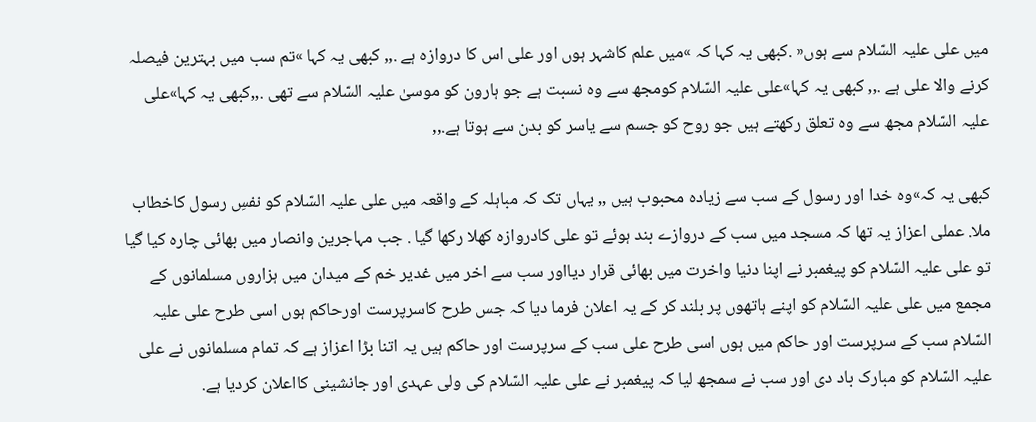میں علی علیہ السّلام سے ہوں« .کبھی یہ کہا کہ »میں علم کاشہر ہوں اور علی اس کا دروازہ ہے .,, کبھی یہ کہا »تم سب میں بہترین فیصلہ کرنے والا علی ہے .,, کبھی یہ کہا»علی علیہ السّلام کومجھ سے وہ نسبت ہے جو ہارون کو موسیٰ علیہ السّلام سے تھی .,,کبھی یہ کہا»علی علیہ السّلام مجھ سے وہ تعلق رکھتے ہیں جو روح کو جسم سے یاسر کو بدن سے ہوتا ہے.,,

کبھی یہ کہ»وہ خدا اور رسول کے سب سے زیادہ محبوب ہیں ,, یہاں تک کہ مباہلہ کے واقعہ میں علی علیہ السّلام کو نفسِ رسول کاخطاب ملا. عملی اعزاز یہ تھا کہ مسجد میں سب کے دروازے بند ہوئے تو علی کادروازہ کھلا رکھا گیا . جب مہاجرین وانصار میں بھائی چارہ کیا گیا تو علی علیہ السّلام کو پیغمبر نے اپنا دنیا واخرت میں بھائی قرار دیااور سب سے اخر میں غدیر خم کے میدان میں ہزاروں مسلمانوں کے مجمع میں علی علیہ السّلام کو اپنے ہاتھوں پر بلند کر کے یہ اعلان فرما دیا کہ جس طرح کاسرپرست اورحاکم ہوں اسی طرح علی علیہ السّلام سب کے سرپرست اور حاکم میں ہوں اسی طرح علی سب کے سرپرست اور حاکم ہیں یہ اتنا بڑا اعزاز ہے کہ تمام مسلمانوں نے علی علیہ السّلام کو مبارک باد دی اور سب نے سمجھ لیا کہ پیغمبر نے علی علیہ السّلام کی ولی عہدی اور جانشینی کااعلان کردیا ہے.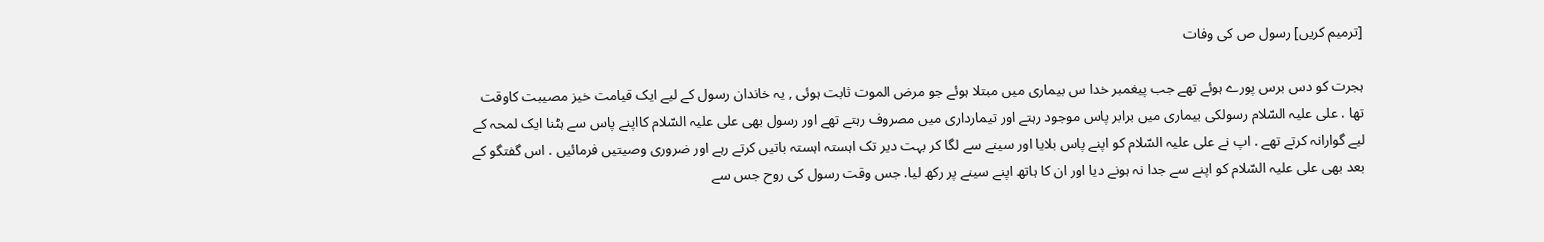[ترمیم کریں] رسول ص کی وفات

ہجرت کو دس برس پورے ہوئے تھے جب پیغمبر خدا س بیماری میں مبتلا ہوئے جو مرض الموت ثابت ہوئی , یہ خاندان رسول کے لیے ایک قیامت خیز مصیبت کاوقت تھا . علی علیہ السّلام رسولکی بیماری میں برابر پاس موجود رہتے اور تیمارداری میں مصروف رہتے تھے اور رسول بھی علی علیہ السّلام کااپنے پاس سے ہٹنا ایک لمحہ کے لیے گوارانہ کرتے تھے . اپ نے علی علیہ السّلام کو اپنے پاس بلایا اور سینے سے لگا کر بہت دیر تک اہستہ اہستہ باتیں کرتے رہے اور ضروری وصیتیں فرمائیں . اس گفتگو کے بعد بھی علی علیہ السّلام کو اپنے سے جدا نہ ہونے دیا اور ان کا ہاتھ اپنے سینے پر رکھ لیا. جس وقت رسول کی روح جس سے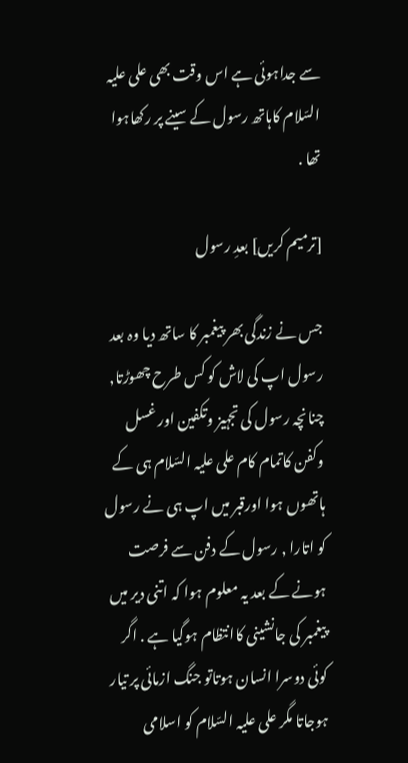سے جداہوئی ہے اس وقت بھی علی علیہ السّلام کاہاتھ رسول کے سینے پر رکھاہوا تھا .

[ترمیم کریں] بعدِ رسول

جس نے زندگی بھر پیغمبر کا ساتھ دیا وہ بعد رسول اپ کی لاش کو کس طرح چھوڑتا, چنانچہ رسول کی تجہیز وتکفین اور غسل وکفن کاتمام کام علی علیہ السّلام ہی کے ہاتھوں ہوا اورقبر میں اپ ہی نے رسول کو اتارا , رسول کے دفن سے فرصت ہونے کے بعد یہ معلوم ہوا کہ اتنی دیر میں پیغمبر کی جانشینی کاانتظام ہوگیا ہے . اگر کوئی دوسرا انسان ہوتاتو جنگ ازمائی پر تیار ہوجاتا مگر علی علیہ السّلام کو اسلامی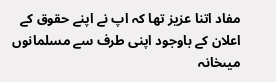مفاد اتنا عزیز تھا کہ اپ نے اپنے حقوق کے اعلان کے باوجود اپنی طرف سے مسلمانوں میںخانہ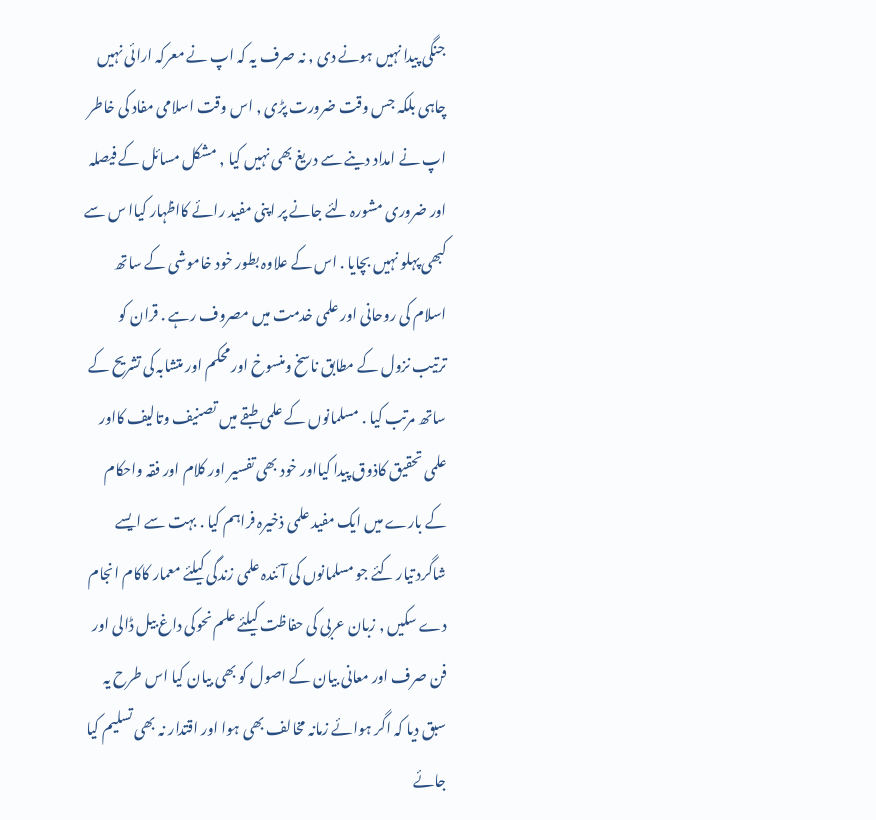جنگی پیدا نہیں ہونے دی , نہ صرف یہ کہ اپ نے معرکہ ارائی نہیں چاہی بلکہ جس وقت ضرورت پڑی , اس وقت اسلامی مفاد کی خاطر اپ نے امداد دینے سے دریغ بھی نہیں کیا , مشکل مسائل کے فیصلہ اور ضروری مشورہ لئے جانے پر اپنی مفید رائے کااظہار کیاا س سے کبھی پہلو نہیں بچایا . اس کے علاوہ بطور خود خاموشی کے ساتھ اسلام کی روحانی اور علمی خدمت میں مصروف رہے . قران کو ترتیب نزول کے مطابق ناسخ ومنسوخ اور محکم اور متشابہ کی تشریح کے ساتھ مرتب کیا . مسلمانوں کے علمی طبقے میں تصنیف وتالیف کااور علمی تحقیق کاذوق پیدا کیااور خود بھی تفسیر اور کلام اور فقہ واحکام کے بارے میں ایک مفید علمی ذخیرہ فراہم کیا . بہت سے ایسے شاگرد تیار کئے جو مسلمانوں کی آئندہ علمی زندگی کیلئے معمار کاکام انجام دے سکیں , زبان عربی کی حفاظت کیلئے علم نحوکی داغ بیل ڈالی اور فن صرف اور معانی بیان کے اصول کو بھی بیان کیا اس طرح یہ سبق دیا کہ اگر ہوائے زمانہ مخالف بھی ہوا اور اقتدار نہ بھی تسلیم کیا جائے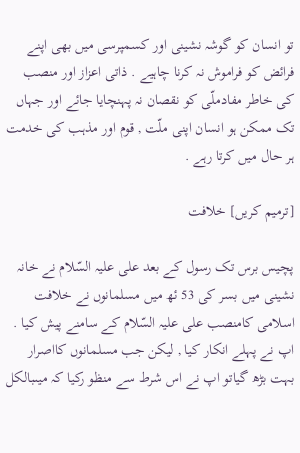تو انسان کو گوشہ نشینی اور کسمپرسی میں بھی اپنے فرائض کو فراموش نہ کرنا چاہیے . ذاتی اعزاز اور منصب کی خاطر مفادملّی کو نقصان نہ پہنچایا جائے اور جہاں تک ممکن ہو انسان اپنی ملّت , قوم اور مذہب کی خدمت ہر حال میں کرتا رہے .

[ترمیم کریں] خلافت

پچیس برس تک رسول کے بعد علی علیہ السّلام نے خانہ نشینی میں بسر کی 53 ئھ میں مسلمانوں نے خلافت اسلامی کامنصب علی علیہ السّلام کے سامنے پیش کیا . اپ نے پہلے انکار کیا , لیکن جب مسلمانوں کااصرار بہت بڑھ گیاتو اپ نے اس شرط سے منظو رکیا کہ میںبالکل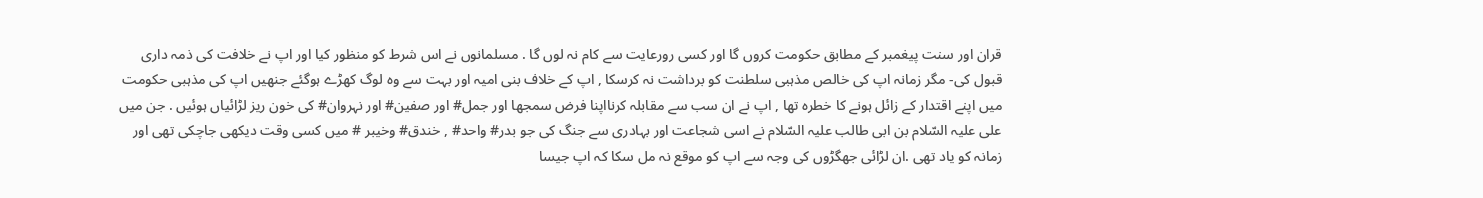قران اور سنت پیغمبر کے مطابق حکومت کروں گا اور کسی رورعایت سے کام نہ لوں گا . مسلمانوں نے اس شرط کو منظور کیا اور اپ نے خلافت کی ذمہ داری قبول کی- مگر زمانہ اپ کی خالص مذہبی سلطنت کو برداشت نہ کرسکا , اپ کے خلاف بنی امیہ اور بہت سے وہ لوگ کھڑے ہوگئے جنھیں اپ کی مذہبی حکومت میں اپنے اقتدار کے زائل ہونے کا خطرہ تھا , اپ نے ان سب سے مقابلہ کرنااپنا فرض سمجھا اور جمل# اور صفین# اور نہروان# کی خون ریز لڑائیاں ہوئیں . جن میں علی علیہ السّلام بن ابی طالب علیہ السّلام نے اسی شجاعت اور بہادری سے جنگ کی جو بدر# واحد# , خندق# وخیبر # میں کسی وقت دیکھی جاچکی تھی اور زمانہ کو یاد تھی .ان لڑائی جھگڑوں کی وجہ سے اپ کو موقع نہ مل سکا کہ اپ جیسا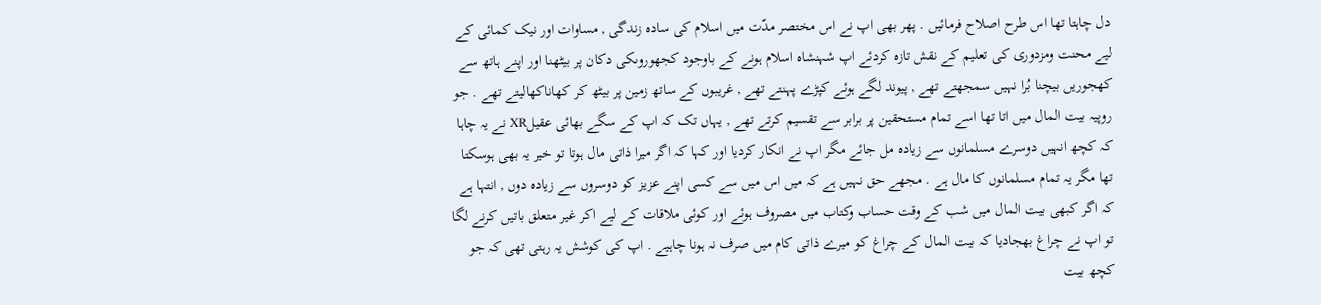دل چاہتا تھا اس طرح اصلاح فرمائیں . پھر بھی اپ نے اس مختصر مدّت میں اسلام کی سادہ زندگی , مساوات اور نیک کمائی کے لیے محنت ومزدوری کی تعلیم کے نقش تازہ کردئے اپ شہنشاہ اسلام ہونے کے باوجود کجھوروںکی دکان پر بیٹھنا اور اپنے ہاتھ سے کھجوریں بیچنا بُرا نہیں سمجھتے تھے , پیوند لگے ہوئے کپڑے پہنتے تھے , غریبوں کے ساتھ زمین پر بیٹھ کر کھاناکھالیتے تھے . جو روپیہ بیت المال میں اتا تھا اسے تمام مستحقین پر برابر سے تقسیم کرتے تھے , یہاں تک کہ اپ کے سگے بھائی عقیلXR نے یہ چاہا کہ کچھ انہیں دوسرے مسلمانوں سے زیادہ مل جائے مگر اپ نے انکار کردیا اور کہا کہ اگر میرا ذاتی مال ہوتا تو خیر یہ بھی ہوسکتا تھا مگر یہ تمام مسلمانوں کا مال ہے . مجھے حق نہیں ہے کہ میں اس میں سے کسی اپنے عزیز کو دوسروں سے زیادہ دوں , انتہا ہے کہ اگر کبھی بیت المال میں شب کے وقت حساب وکتاب میں مصروف ہوئے اور کوئی ملاقات کے لیے اکر غیر متعلق باتیں کرنے لگا تو اپ نے چراغ بھجادیا کہ بیت المال کے چراغ کو میرے ذاتی کام میں صرف نہ ہونا چاہیے . اپ کی کوشش یہ رہتی تھی کہ جو کچھ بیت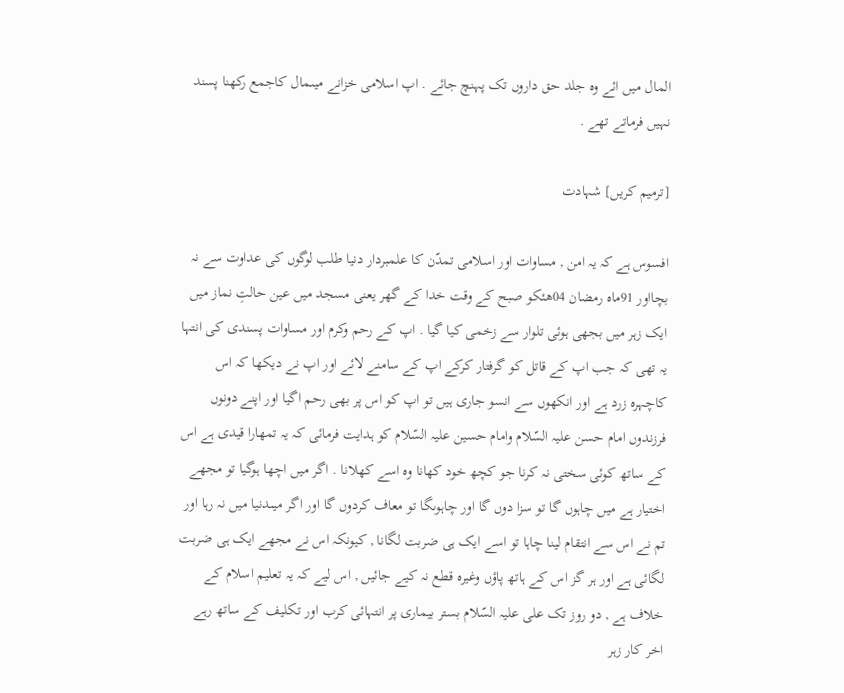المال میں ائے وہ جلد حق داروں تک پہنچ جائے . اپ اسلامی خزانے میںمال کاجمع رکھنا پسند نہیں فرماتے تھے .

[ترمیم کریں] شہادت

افسوس ہے کہ یہ امن , مساوات اور اسلامی تمدّن کا علمبردار دنیا طلب لوگوں کی عداوت سے نہ بچااور 91ماہ رمضان 04ھئکو صبح کے وقت خدا کے گھر یعنی مسجد میں عین حالتِ نماز میں ایک زہر میں بجھی ہوئی تلوار سے زخمی کیا گیا . اپ کے رحم وکرم اور مساوات پسندی کی انتہا یہ تھی کہ جب اپ کے قاتل کو گرفتار کرکے اپ کے سامنے لائے اور اپ نے دیکھا کہ اس کاچہرہ زرد ہے اور انکھوں سے انسو جاری ہیں تو اپ کو اس پر بھی رحم اگیا اور اپنے دونوں فرزندوں امام حسن علیہ السّلام وامام حسین علیہ السّلام کو ہدایت فرمائی کہ یہ تمھارا قیدی ہے اس کے ساتھ کوئی سختی نہ کرنا جو کچھ خود کھانا وہ اسے کھلانا . اگر میں اچھا ہوگیا تو مجھے اختیار ہے میں چاہوں گا تو سزا دوں گا اور چاہوںگا تو معاف کردوں گا اور اگر میںدنیا میں نہ رہا اور تم نے اس سے انتقام لینا چاہا تو اسے ایک ہی ضربت لگانا , کیونکہ اس نے مجھے ایک ہی ضربت لگائی ہے اور ہر گز اس کے ہاتھ پاؤں وغیرہ قطع نہ کیے جائیں , اس لیے کہ یہ تعلیم اسلام کے خلاف ہے , دو روز تک علی علیہ السّلام بستر بیماری پر انتہائی کرب اور تکلیف کے ساتھ رہے اخر کار زہر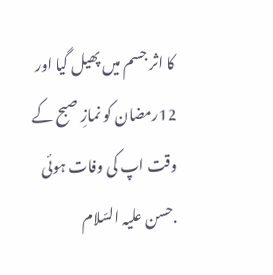کا اثر جسم میں پھیل گیا اور 12رمضان کو نمازِ صبح کے وقت اپ کی وفات ہوئی .حسن علیہ السّلام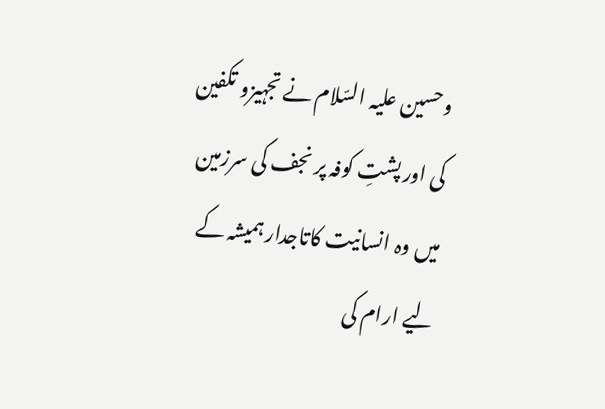وحسین علیہ السّلام نے تجہیزو تکفین کی اور پشتِ کوفہ پر نجف کی سرزمین میں وہ انسانیت کاتاجدار ہمیشہ کے لیے ارام کی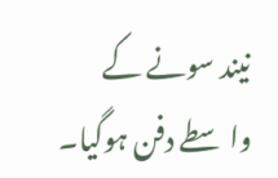نیند سونے کے واسطے دفن ہوگیا۔